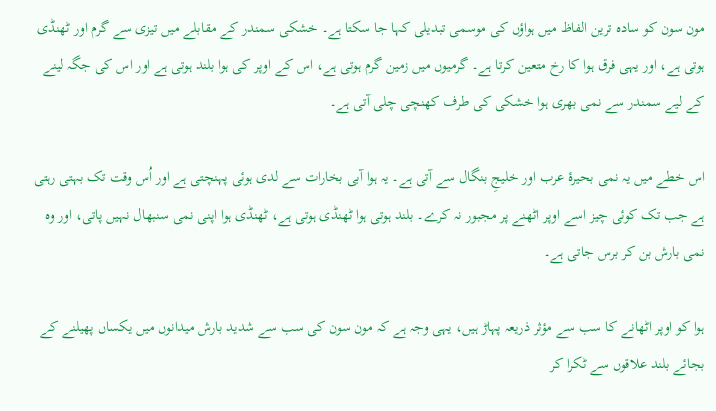مون سون کو سادہ ترین الفاظ میں ہواؤں کی موسمی تبدیلی کہا جا سکتا ہے۔ خشکی سمندر کے مقابلے میں تیزی سے گرم اور ٹھنڈی ہوتی ہے، اور یہی فرق ہوا کا رخ متعین کرتا ہے۔ گرمیوں میں زمین گرم ہوتی ہے، اس کے اوپر کی ہوا بلند ہوتی ہے اور اس کی جگہ لینے کے لیے سمندر سے نمی بھری ہوا خشکی کی طرف کھنچی چلی آتی ہے۔

اس خطے میں یہ نمی بحیرۂ عرب اور خلیجِ بنگال سے آتی ہے۔ یہ ہوا آبی بخارات سے لدی ہوئی پہنچتی ہے اور اُس وقت تک بہتی رہتی ہے جب تک کوئی چیز اسے اوپر اٹھنے پر مجبور نہ کرے۔ بلند ہوتی ہوا ٹھنڈی ہوتی ہے، ٹھنڈی ہوا اپنی نمی سنبھال نہیں پاتی، اور وہ نمی بارش بن کر برس جاتی ہے۔

ہوا کو اوپر اٹھانے کا سب سے مؤثر ذریعہ پہاڑ ہیں، یہی وجہ ہے کہ مون سون کی سب سے شدید بارش میدانوں میں یکساں پھیلنے کے بجائے بلند علاقوں سے ٹکرا کر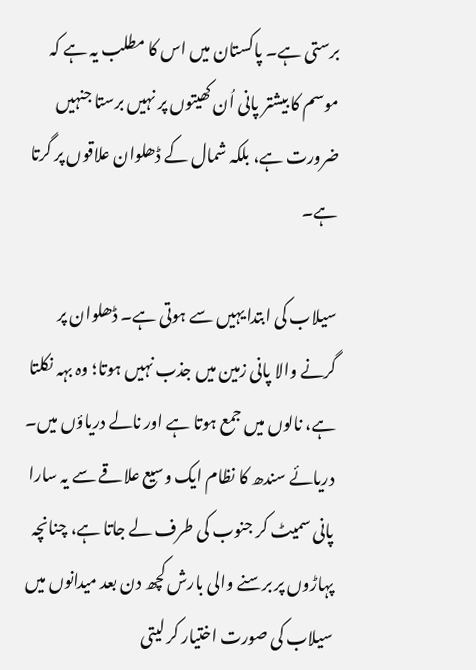برستی ہے۔ پاکستان میں اس کا مطلب یہ ہے کہ موسم کا بیشتر پانی اُن کھیتوں پر نہیں برستا جنہیں ضرورت ہے، بلکہ شمال کے ڈھلوان علاقوں پر گرتا ہے۔

سیلاب کی ابتدا یہیں سے ہوتی ہے۔ ڈھلوان پر گرنے والا پانی زمین میں جذب نہیں ہوتا؛ وہ بہہ نکلتا ہے، نالوں میں جمع ہوتا ہے اور نالے دریاؤں میں۔ دریائے سندھ کا نظام ایک وسیع علاقے سے یہ سارا پانی سمیٹ کر جنوب کی طرف لے جاتا ہے، چنانچہ پہاڑوں پر برسنے والی بارش کچھ دن بعد میدانوں میں سیلاب کی صورت اختیار کر لیتی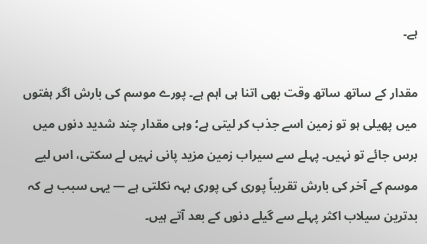ہے۔

مقدار کے ساتھ ساتھ وقت بھی اتنا ہی اہم ہے۔ پورے موسم کی بارش اگر ہفتوں میں پھیلی ہو تو زمین اسے جذب کر لیتی ہے؛ وہی مقدار چند شدید دنوں میں برس جائے تو نہیں۔ پہلے سے سیراب زمین مزید پانی نہیں لے سکتی، اس لیے موسم کے آخر کی بارش تقریباً پوری کی پوری بہہ نکلتی ہے — یہی سبب ہے کہ بدترین سیلاب اکثر پہلے سے گیلے دنوں کے بعد آتے ہیں۔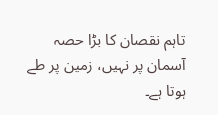تاہم نقصان کا بڑا حصہ آسمان پر نہیں، زمین پر طے ہوتا ہے۔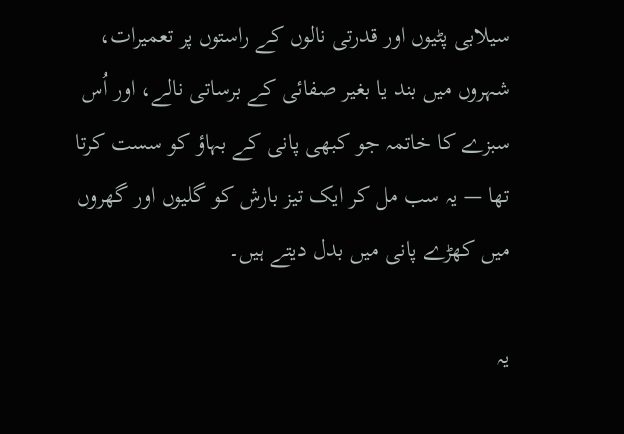سیلابی پٹیوں اور قدرتی نالوں کے راستوں پر تعمیرات، شہروں میں بند یا بغیر صفائی کے برساتی نالے، اور اُس سبزے کا خاتمہ جو کبھی پانی کے بہاؤ کو سست کرتا تھا — یہ سب مل کر ایک تیز بارش کو گلیوں اور گھروں میں کھڑے پانی میں بدل دیتے ہیں۔

یہ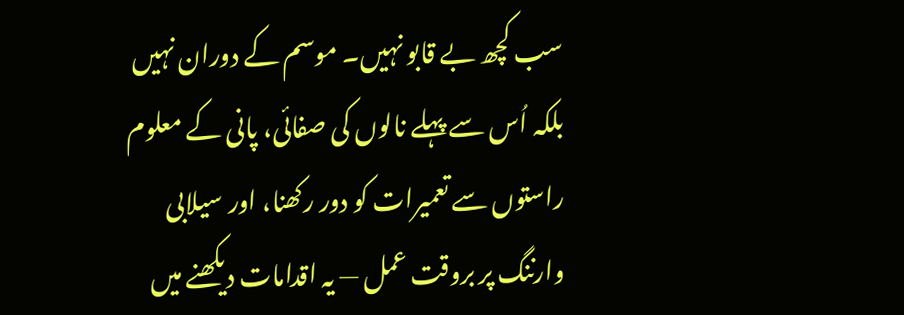سب کچھ بے قابو نہیں۔ موسم کے دوران نہیں بلکہ اُس سے پہلے نالوں کی صفائی، پانی کے معلوم راستوں سے تعمیرات کو دور رکھنا، اور سیلابی وارننگ پر بروقت عمل — یہ اقدامات دیکھنے میں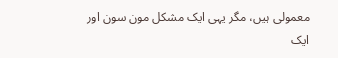معمولی ہیں، مگر یہی ایک مشکل مون سون اور ایک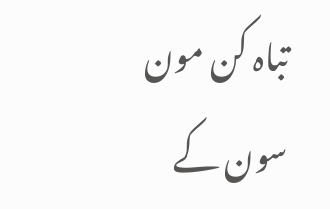تباہ کن مون سون کے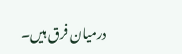درمیان فرق ہیں۔